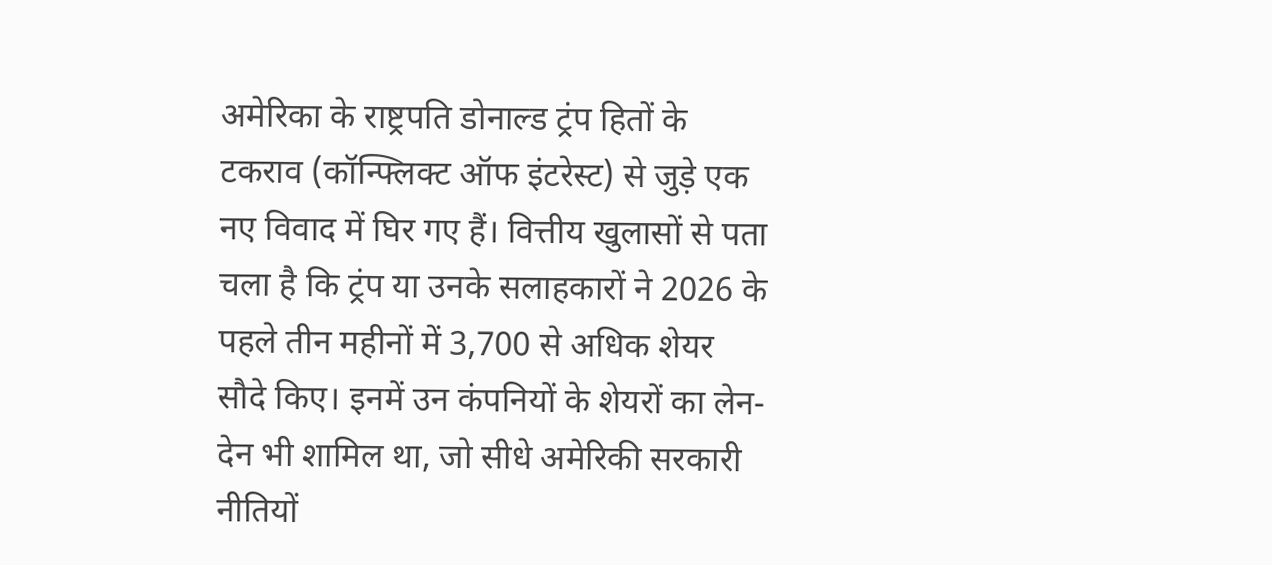अमेरिका के राष्ट्रपति डोनाल्ड ट्रंप हितों के टकराव (कॉन्फ्लिक्ट ऑफ इंटरेस्ट) से जुड़े एक नए विवाद में घिर गए हैं। वित्तीय खुलासों से पता चला है कि ट्रंप या उनके सलाहकारों ने 2026 के पहले तीन महीनों में 3,700 से अधिक शेयर सौदे किए। इनमें उन कंपनियों के शेयरों का लेन-देन भी शामिल था, जो सीधे अमेरिकी सरकारी नीतियों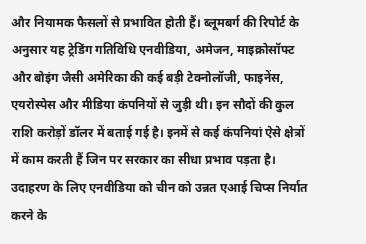और नियामक फैसलों से प्रभावित होती हैं। ब्लूमबर्ग की रिपोर्ट के अनुसार यह ट्रेडिंग गतिविधि एनवीडिया, अमेजन, माइक्रोसॉफ्ट और बोइंग जैसी अमेरिका की कई बड़ी टेक्नोलॉजी, फाइनेंस, एयरोस्पेस और मीडिया कंपनियों से जुड़ी थी। इन सौदों की कुल राशि करोड़ों डॉलर में बताई गई है। इनमें से कई कंपनियां ऐसे क्षेत्रों में काम करती हैं जिन पर सरकार का सीधा प्रभाव पड़ता है। उदाहरण के लिए एनवीडिया को चीन को उन्नत एआई चिप्स निर्यात करने के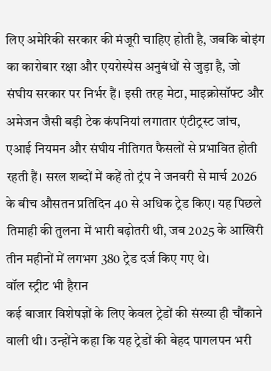लिए अमेरिकी सरकार की मंजूरी चाहिए होती है, जबकि बोइंग का कारोबार रक्षा और एयरोस्पेस अनुबंधों से जुड़ा है, जो संघीय सरकार पर निर्भर हैं। इसी तरह मेटा, माइक्रोसॉफ्ट और अमेजन जैसी बड़ी टेक कंपनियां लगातार एंटीट्रस्ट जांच, एआई नियमन और संघीय नीतिगत फैसलों से प्रभावित होती रहती हैं। सरल शब्दों में कहें तो ट्रंप ने जनवरी से मार्च 2026 के बीच औसतन प्रतिदिन 40 से अधिक ट्रेड किए। यह पिछले तिमाही की तुलना में भारी बढ़ोतरी थी, जब 2025 के आखिरी तीन महीनों में लगभग 380 ट्रेड दर्ज किए गए थे।
वॉल स्ट्रीट भी हैरान
कई बाजार विशेषज्ञों के लिए केवल ट्रेडों की संख्या ही चौंकाने वाली थी। उन्होंने कहा कि यह ट्रेडों की बेहद पागलपन भरी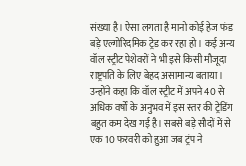संख्या है। ऐसा लगता है मानो कोई हेज फंड बड़े एल्गोरिदमिक ट्रेड कर रहा हो। कई अन्य वॉल स्ट्रीट पेशेवरों ने भी इसे किसी मौजूदा राष्ट्रपति के लिए बेहद असामान्य बताया। उन्होंने कहा कि वॉल स्ट्रीट में अपने 40 से अधिक वर्षों के अनुभव में इस स्तर की ट्रेडिंग बहुत कम देख गई है। सबसे बड़े सौदों में से एक 10 फरवरी को हुआ जब ट्रंप ने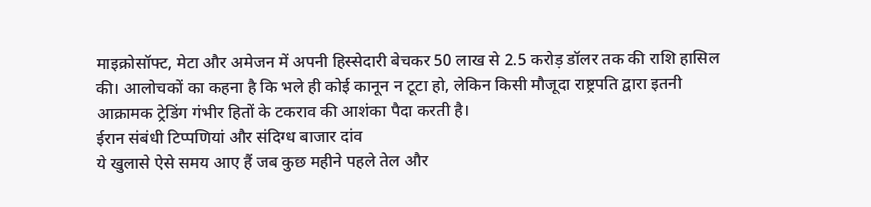माइक्रोसॉफ्ट, मेटा और अमेजन में अपनी हिस्सेदारी बेचकर 50 लाख से 2.5 करोड़ डॉलर तक की राशि हासिल की। आलोचकों का कहना है कि भले ही कोई कानून न टूटा हो, लेकिन किसी मौजूदा राष्ट्रपति द्वारा इतनी आक्रामक ट्रेडिंग गंभीर हितों के टकराव की आशंका पैदा करती है।
ईरान संबंधी टिप्पणियां और संदिग्ध बाजार दांव
ये खुलासे ऐसे समय आए हैं जब कुछ महीने पहले तेल और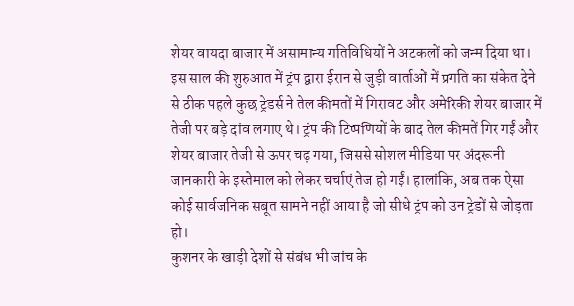शेयर वायदा बाजार में असामान्य गतिविधियों ने अटकलों को जन्म दिया था। इस साल की शुरुआत में ट्रंप द्वारा ईरान से जुड़ी वार्ताओं में प्रगति का संकेत देने से ठीक पहले कुछ ट्रेडर्स ने तेल कीमतों में गिरावट और अमेरिकी शेयर बाजार में तेजी पर बड़े दांव लगाए थे। ट्रंप की टिप्पणियों के बाद तेल कीमतें गिर गईं और शेयर बाजार तेजी से ऊपर चढ़ गया, जिससे सोशल मीडिया पर अंदरूनी जानकारी के इस्तेमाल को लेकर चर्चाएं तेज हो गईं। हालांकि, अब तक ऐसा कोई सार्वजनिक सबूत सामने नहीं आया है जो सीधे ट्रंप को उन ट्रेडों से जोड़ता हो।
कुशनर के खाड़ी देशों से संबंध भी जांच के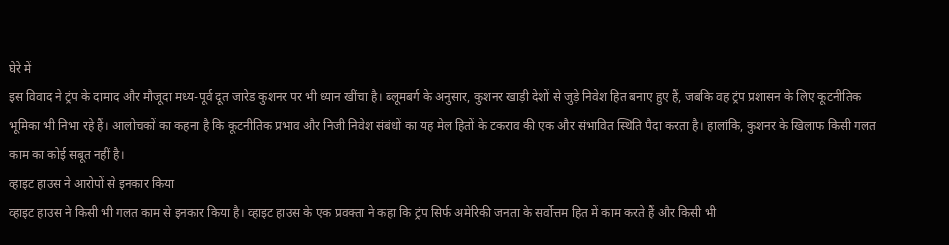घेरे में
इस विवाद ने ट्रंप के दामाद और मौजूदा मध्य-पूर्व दूत जारेड कुशनर पर भी ध्यान खींचा है। ब्लूमबर्ग के अनुसार, कुशनर खाड़ी देशों से जुड़े निवेश हित बनाए हुए हैं, जबकि वह ट्रंप प्रशासन के लिए कूटनीतिक भूमिका भी निभा रहे हैं। आलोचकों का कहना है कि कूटनीतिक प्रभाव और निजी निवेश संबंधों का यह मेल हितों के टकराव की एक और संभावित स्थिति पैदा करता है। हालांकि, कुशनर के खिलाफ किसी गलत काम का कोई सबूत नहीं है।
व्हाइट हाउस ने आरोपों से इनकार किया
व्हाइट हाउस ने किसी भी गलत काम से इनकार किया है। व्हाइट हाउस के एक प्रवक्ता ने कहा कि ट्रंप सिर्फ अमेरिकी जनता के सर्वोत्तम हित में काम करते हैं और किसी भी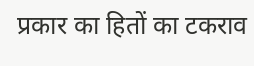प्रकार का हितों का टकराव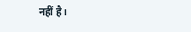नहीं है।